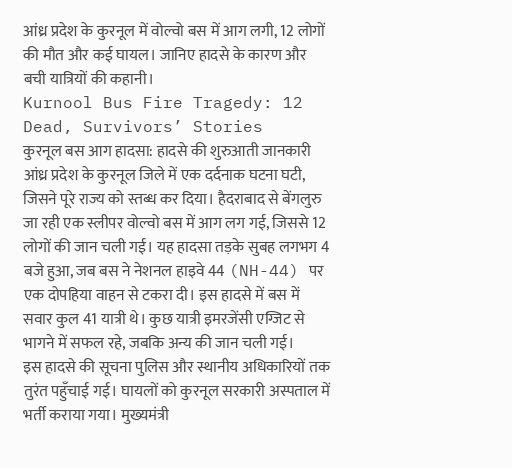आंध्र प्रदेश के कुरनूल में वोल्वो बस में आग लगी, 12 लोगों की मौत और कई घायल। जानिए हादसे के कारण और बची यात्रियों की कहानी।
Kurnool Bus Fire Tragedy: 12 Dead, Survivors’ Stories
कुरनूल बस आग हादसा: हादसे की शुरुआती जानकारी
आंध्र प्रदेश के कुरनूल जिले में एक दर्दनाक घटना घटी, जिसने पूरे राज्य को स्तब्ध कर दिया। हैदराबाद से बेंगलुरु जा रही एक स्लीपर वोल्वो बस में आग लग गई, जिससे 12 लोगों की जान चली गई। यह हादसा तड़के सुबह लगभग 4 बजे हुआ, जब बस ने नेशनल हाइवे 44 (NH-44) पर एक दोपहिया वाहन से टकरा दी। इस हादसे में बस में सवार कुल 41 यात्री थे। कुछ यात्री इमरजेंसी एग्जिट से भागने में सफल रहे, जबकि अन्य की जान चली गई।
इस हादसे की सूचना पुलिस और स्थानीय अधिकारियों तक तुरंत पहुँचाई गई। घायलों को कुरनूल सरकारी अस्पताल में भर्ती कराया गया। मुख्यमंत्री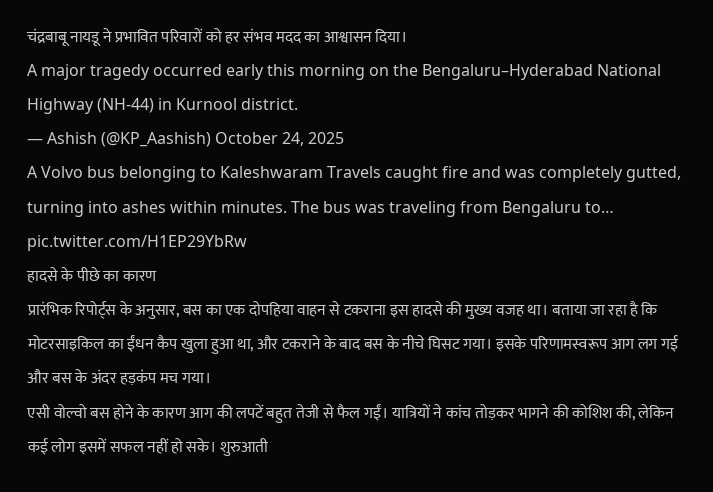चंद्रबाबू नायडू ने प्रभावित परिवारों को हर संभव मदद का आश्वासन दिया।
A major tragedy occurred early this morning on the Bengaluru–Hyderabad National Highway (NH-44) in Kurnool district.
— Ashish (@KP_Aashish) October 24, 2025
A Volvo bus belonging to Kaleshwaram Travels caught fire and was completely gutted, turning into ashes within minutes. The bus was traveling from Bengaluru to… pic.twitter.com/H1EP29YbRw
हादसे के पीछे का कारण
प्रारंभिक रिपोर्ट्स के अनुसार, बस का एक दोपहिया वाहन से टकराना इस हादसे की मुख्य वजह था। बताया जा रहा है कि मोटरसाइकिल का ईंधन कैप खुला हुआ था, और टकराने के बाद बस के नीचे घिसट गया। इसके परिणामस्वरूप आग लग गई और बस के अंदर हड़कंप मच गया।
एसी वोल्वो बस होने के कारण आग की लपटें बहुत तेजी से फैल गईं। यात्रियों ने कांच तोड़कर भागने की कोशिश की, लेकिन कई लोग इसमें सफल नहीं हो सके। शुरुआती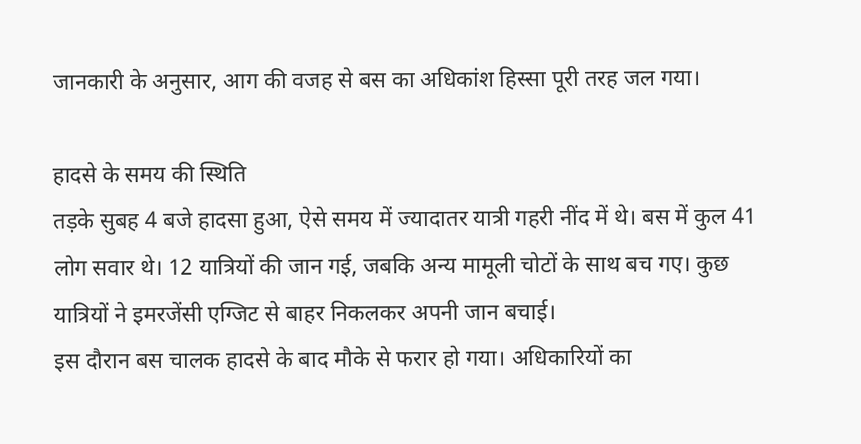जानकारी के अनुसार, आग की वजह से बस का अधिकांश हिस्सा पूरी तरह जल गया।

हादसे के समय की स्थिति
तड़के सुबह 4 बजे हादसा हुआ, ऐसे समय में ज्यादातर यात्री गहरी नींद में थे। बस में कुल 41 लोग सवार थे। 12 यात्रियों की जान गई, जबकि अन्य मामूली चोटों के साथ बच गए। कुछ यात्रियों ने इमरजेंसी एग्जिट से बाहर निकलकर अपनी जान बचाई।
इस दौरान बस चालक हादसे के बाद मौके से फरार हो गया। अधिकारियों का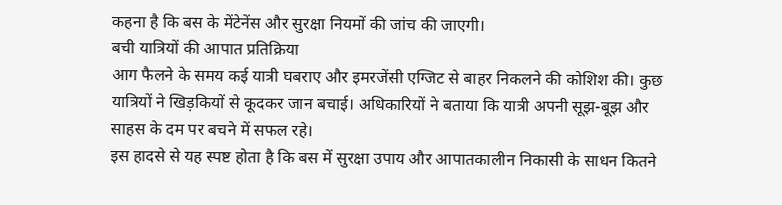कहना है कि बस के मेंटेनेंस और सुरक्षा नियमों की जांच की जाएगी।
बची यात्रियों की आपात प्रतिक्रिया
आग फैलने के समय कई यात्री घबराए और इमरजेंसी एग्जिट से बाहर निकलने की कोशिश की। कुछ यात्रियों ने खिड़कियों से कूदकर जान बचाई। अधिकारियों ने बताया कि यात्री अपनी सूझ-बूझ और साहस के दम पर बचने में सफल रहे।
इस हादसे से यह स्पष्ट होता है कि बस में सुरक्षा उपाय और आपातकालीन निकासी के साधन कितने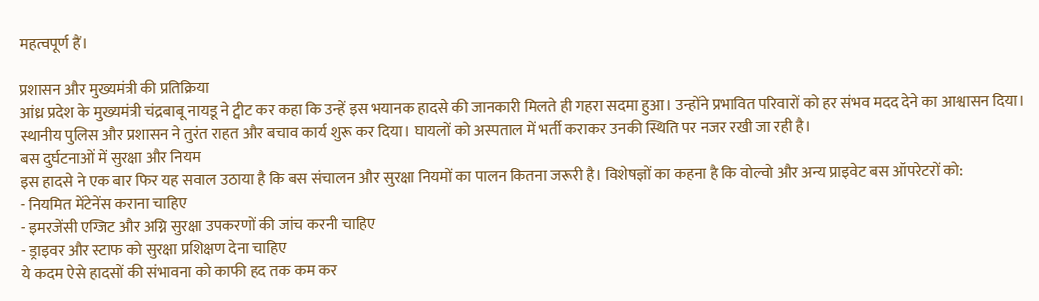महत्वपूर्ण हैं।

प्रशासन और मुख्यमंत्री की प्रतिक्रिया
आंध्र प्रदेश के मुख्यमंत्री चंद्रबाबू नायडू ने ट्वीट कर कहा कि उन्हें इस भयानक हादसे की जानकारी मिलते ही गहरा सदमा हुआ। उन्होंने प्रभावित परिवारों को हर संभव मदद देने का आश्वासन दिया।
स्थानीय पुलिस और प्रशासन ने तुरंत राहत और बचाव कार्य शुरू कर दिया। घायलों को अस्पताल में भर्ती कराकर उनकी स्थिति पर नजर रखी जा रही है।
बस दुर्घटनाओं में सुरक्षा और नियम
इस हादसे ने एक बार फिर यह सवाल उठाया है कि बस संचालन और सुरक्षा नियमों का पालन कितना जरूरी है। विशेषज्ञों का कहना है कि वोल्वो और अन्य प्राइवेट बस ऑपरेटरों को:
- नियमित मेंटेनेंस कराना चाहिए
- इमरजेंसी एग्जिट और अग्नि सुरक्षा उपकरणों की जांच करनी चाहिए
- ड्राइवर और स्टाफ को सुरक्षा प्रशिक्षण देना चाहिए
ये कदम ऐसे हादसों की संभावना को काफी हद तक कम कर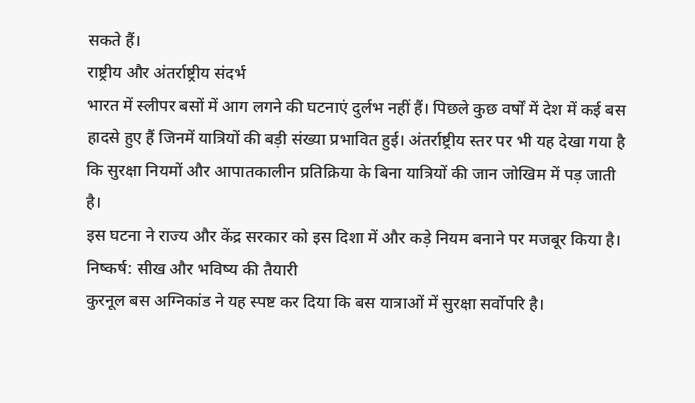सकते हैं।
राष्ट्रीय और अंतर्राष्ट्रीय संदर्भ
भारत में स्लीपर बसों में आग लगने की घटनाएं दुर्लभ नहीं हैं। पिछले कुछ वर्षों में देश में कई बस हादसे हुए हैं जिनमें यात्रियों की बड़ी संख्या प्रभावित हुई। अंतर्राष्ट्रीय स्तर पर भी यह देखा गया है कि सुरक्षा नियमों और आपातकालीन प्रतिक्रिया के बिना यात्रियों की जान जोखिम में पड़ जाती है।
इस घटना ने राज्य और केंद्र सरकार को इस दिशा में और कड़े नियम बनाने पर मजबूर किया है।
निष्कर्ष: सीख और भविष्य की तैयारी
कुरनूल बस अग्निकांड ने यह स्पष्ट कर दिया कि बस यात्राओं में सुरक्षा सर्वोपरि है।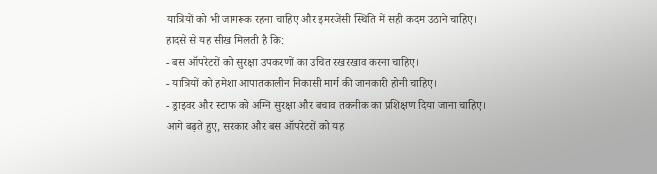यात्रियों को भी जागरूक रहना चाहिए और इमरजेंसी स्थिति में सही कदम उठाने चाहिए।
हादसे से यह सीख मिलती है कि:
- बस ऑपरेटरों को सुरक्षा उपकरणों का उचित रखरखाव करना चाहिए।
- यात्रियों को हमेशा आपातकालीन निकासी मार्ग की जानकारी होनी चाहिए।
- ड्राइवर और स्टाफ को अग्नि सुरक्षा और बचाव तकनीक का प्रशिक्षण दिया जाना चाहिए।
आगे बढ़ते हुए, सरकार और बस ऑपरेटरों को यह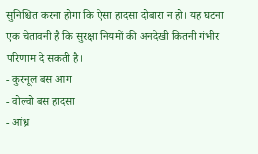सुनिश्चित करना होगा कि ऐसा हादसा दोबारा न हो। यह घटना एक चेतावनी है कि सुरक्षा नियमों की अनदेखी कितनी गंभीर परिणाम दे सकती है।
- कुरनूल बस आग
- वोल्वो बस हादसा
- आंध्र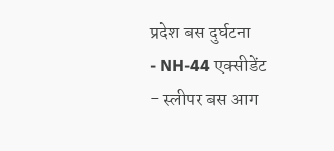प्रदेश बस दुर्घटना
- NH-44 एक्सीडेंट
- स्लीपर बस आग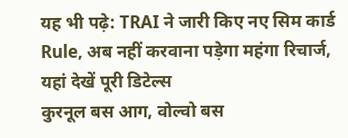यह भी पढ़े: TRAI ने जारी किए नए सिम कार्ड Rule, अब नहीं करवाना पड़ेगा महंगा रिचार्ज, यहां देखें पूरी डिटेल्स
कुरनूल बस आग, वोल्वो बस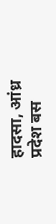हादसा, आंध्र प्रदेश बस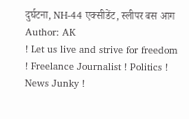दुर्घटना, NH-44 एक्सीडेंट, स्लीपर बस आग
Author: AK
! Let us live and strive for freedom ! Freelance Journalist ! Politics ! News Junky !